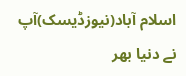اسلام آباد(نیوزڈیسک)آپ نے دنیا بھر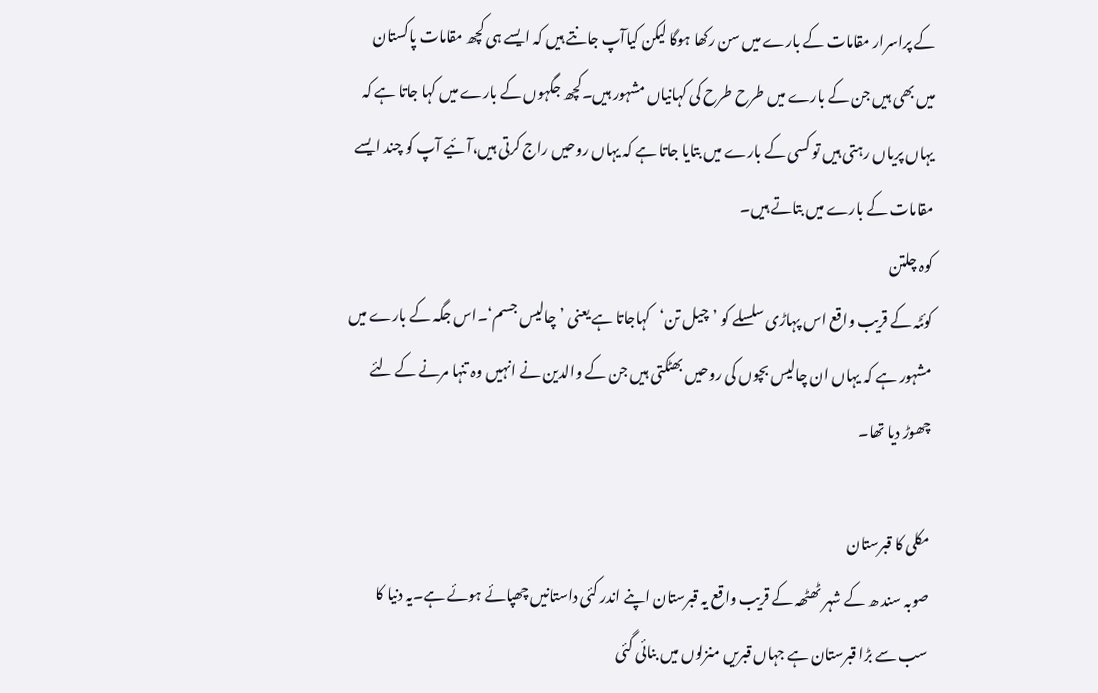کے پراسرار مقامات کے بارے میں سن رکھا ہوگا لیکن کیاآپ جانتے ہیں کہ ایسے ہی کچھ مقامات پاکستان میں بھی ہیں جن کے بارے میں طرح طرح کی کہانیاں مشہور ہیں۔کچھ جگہوں کے بارے میں کہا جاتا ہے کہ یہاں پریاں رہتی ہیں تو کسی کے بارے میں بتایا جاتا ہے کہ یہاں روحیں راج کرتی ہیں،آئیے آپ کو چند ایسے مقامات کے بارے میں بتاتے ہیں۔
کوہ چلتن
کوئٹہ کے قریب واقع اس پہاڑی سلسلے کو ’چیل تن‘کہاجاتا ہے یعنی ’چالیس جسم‘۔اس جگہ کے بارے میں مشہور ہے کہ یہاں ان چالیس بچوں کی روحیں بھٹکتی ہیں جن کے والدین نے انہیں وہ تنہا مرنے کے لئے چھوڑ دیا تھا۔

مکلی کا قبرستان
صوبہ سند ھ کے شہر ٹھٹھہ کے قریب واقع یہ قبرستان اپنے اندر کئی داستانیں چھپائے ہوئے ہے۔یہ دنیا کا سب سے بڑا قبرستان ہے جہاں قبریں منزلوں میں بنائی گئی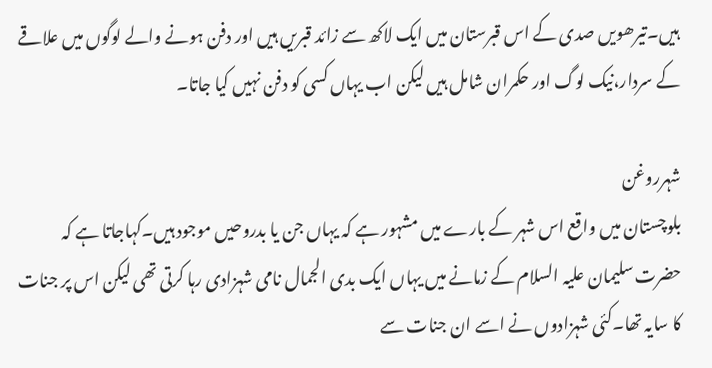ہیں۔تیرھویں صدی کے اس قبرستان میں ایک لاکھ سے زائد قبریں ہیں اور دفن ہونے والے لوگوں میں علاقے کے سردار،نیک لوگ اور حکمران شامل ہیں لیکن اب یہاں کسی کو دفن نہیں کیا جاتا۔

شہرروغن
بلوچستان میں واقع اس شہر کے بارے میں مشہور ہے کہ یہاں جن یا بدروحیں موجود ہیں۔کہاجاتا ہے کہ حضرت سلیمان علیہ السلام کے زمانے میں یہاں ایک بدی الجمال نامی شہزادی رہا کرتی تھی لیکن اس پر جنات کا سایہ تھا۔کئی شہزادوں نے اسے ان جنات سے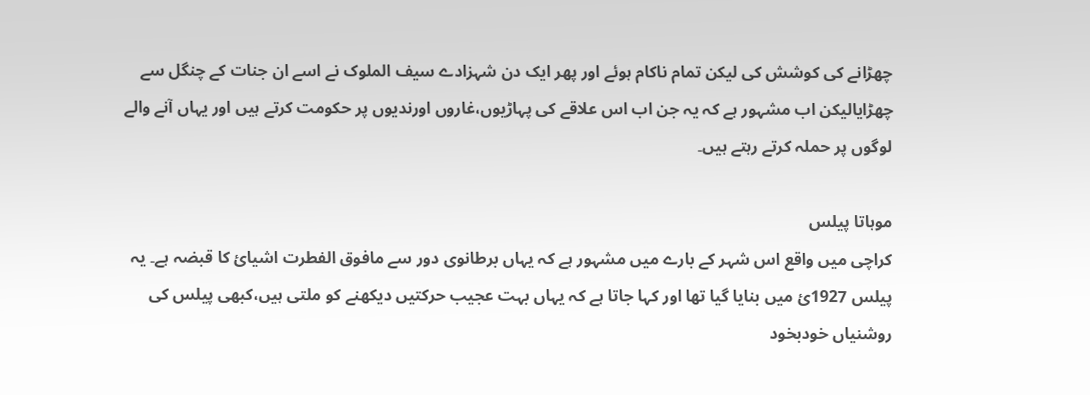چھڑانے کی کوشش کی لیکن تمام ناکام ہوئے اور پھر ایک دن شہزادے سیف الملوک نے اسے ان جنات کے چنگل سے چھڑایالیکن اب مشہور ہے کہ یہ جن اب اس علاقے کی پہاڑیوں،غاروں اورندیوں پر حکومت کرتے ہیں اور یہاں آنے والے لوگوں پر حملہ کرتے رہتے ہیں۔

موہاتا پیلس
کراچی میں واقع اس شہر کے بارے میں مشہور ہے کہ یہاں برطانوی دور سے مافوق الفطرت اشیائ کا قبضہ ہے۔ یہ پیلس 1927ئ میں بنایا گیا تھا اور کہا جاتا ہے کہ یہاں بہت عجیب حرکتیں دیکھنے کو ملتی ہیں،کبھی پیلس کی روشنیاں خودبخود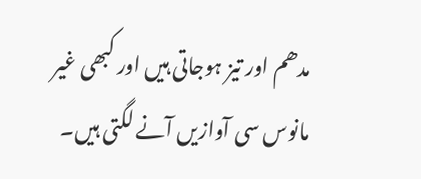مدھم اور تیز ہوجاتی ہیں اور کبھی غیر مانوس سی آوازیں آنے لگتی ہیں۔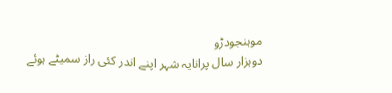موہنجودڑو
دوہزار سال پرانایہ شہر اپنے اندر کئی راز سمیٹے ہوئے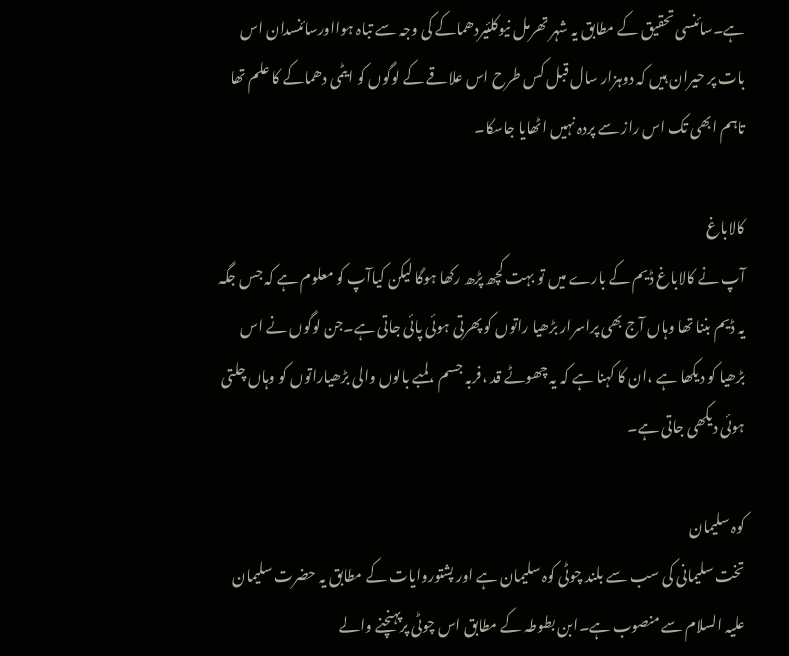ہے۔سائنسی تحقیق کے مطابق یہ شہر تھرمل نیوکلئیردھماکے کی وجہ سے تباہ ہوااورسائنسدان اس بات پر حیران ہیں کہ دوہزار سال قبل کس طرح اس علاقے کے لوگوں کو ایٹمی دھماکے کا علم تھا تاہم ابھی تک اس راز سے پردہ نہیں اٹھایا جاسکا۔

کالاباغ
آپ نے کالاباغ ڈیم کے بارے میں تو بہت کچھ پڑھ رکھا ہوگا لیکن کیاآپ کو معلوم ہے کہ جس جگہ یہ ڈیم بننا تھا وہاں آج بھی پراسرار بڑھیا راتوں کو پھرتی ہوئی پائی جاتی ہے۔جن لوگوں نے اس بڑھیا کو دیکھا ہے ،ان کا کہنا ہے کہ یہ چھوٹے قد ،فربہ جسم ،لمبے بالوں والی بڑھیاراتوں کو وہاں چلتی ہوئی دیکھی جاتی ہے۔

کوہ سلیمان
تخت سلیمانی کی سب سے بلند چوٹی کوہ سلیمان ہے اور پشتوروایات کے مطابق یہ حضرت سلیمان علیہ السلام سے منصوب ہے۔ابن بطوطہ کے مطابق اس چوٹی پرپہنچنے والے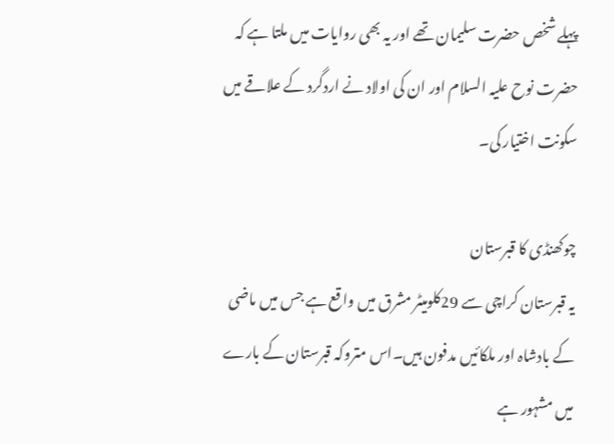پہلے شخص حضرت سلیمان تھے اور یہ بھی روایات میں ملتا ہے کہ حضرت نوح علیہ السلام اور ان کی اولاد نے اردگرد کے علاقے میں سکونت اختیار کی۔

چوکھنڈی کا قبرستان
یہ قبرستان کراچی سے 29کلومیٹر مشرق میں واقع ہے جس میں ماضی کے بادشاہ اور ملکائیں مدفون ہیں۔اس متروکہ قبرستان کے بارے میں مشہور ہے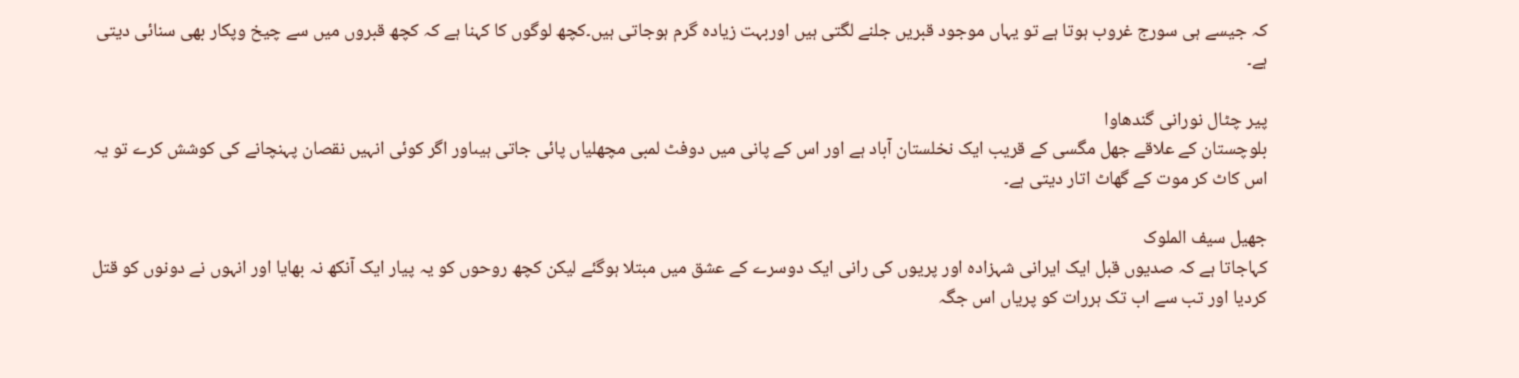کہ جیسے ہی سورج غروب ہوتا ہے تو یہاں موجود قبریں جلنے لگتی ہیں اوربہت زیادہ گرم ہوجاتی ہیں۔کچھ لوگوں کا کہنا ہے کہ کچھ قبروں میں سے چیخ وپکار بھی سنائی دیتی ہے۔

پیر چٹال نورانی گندھاوا
بلوچستان کے علاقے جھل مگسی کے قریب ایک نخلستان آباد ہے اور اس کے پانی میں دوفٹ لمبی مچھلیاں پائی جاتی ہیںاور اگر کوئی انہیں نقصان پہنچانے کی کوشش کرے تو یہ اس کاٹ کر موت کے گھاٹ اتار دیتی ہے۔

جھیل سیف الملوک
کہاجاتا ہے کہ صدیوں قبل ایک ایرانی شہزادہ اور پریوں کی رانی ایک دوسرے کے عشق میں مبتلا ہوگئے لیکن کچھ روحوں کو یہ پیار ایک آنکھ نہ بھایا اور انہوں نے دونوں کو قتل کردیا اور تب سے اب تک ہررات کو پریاں اس جگہ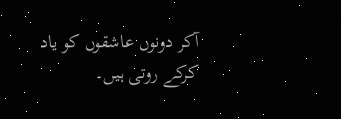آکر دونوں عاشقوں کو یاد کرکے روتی ہیں۔